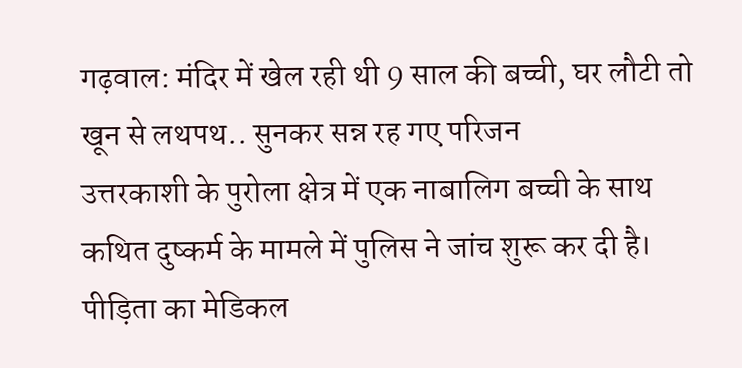गढ़वाल: मंदिर में खेल रही थी 9 साल की बच्ची, घर लौटी तो खून से लथपथ.. सुनकर सन्न रह गए परिजन
उत्तरकाशी के पुरोला क्षेत्र में एक नाबालिग बच्ची के साथ कथित दुष्कर्म के मामले में पुलिस ने जांच शुरू कर दी है। पीड़िता का मेडिकल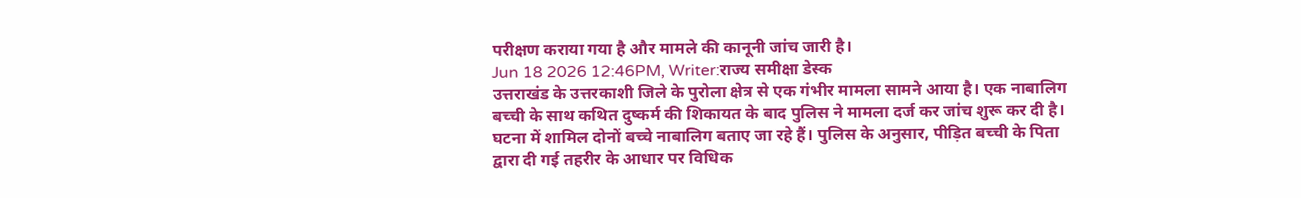परीक्षण कराया गया है और मामले की कानूनी जांच जारी है।
Jun 18 2026 12:46PM, Writer:राज्य समीक्षा डेस्क
उत्तराखंड के उत्तरकाशी जिले के पुरोला क्षेत्र से एक गंभीर मामला सामने आया है। एक नाबालिग बच्ची के साथ कथित दुष्कर्म की शिकायत के बाद पुलिस ने मामला दर्ज कर जांच शुरू कर दी है। घटना में शामिल दोनों बच्चे नाबालिग बताए जा रहे हैं। पुलिस के अनुसार, पीड़ित बच्ची के पिता द्वारा दी गई तहरीर के आधार पर विधिक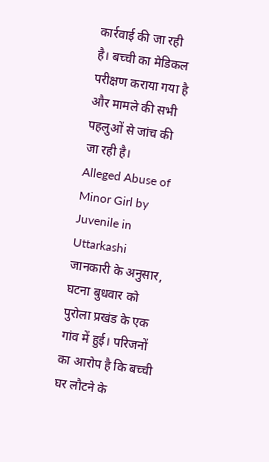कार्रवाई की जा रही है। बच्ची का मेडिकल परीक्षण कराया गया है और मामले की सभी पहलुओं से जांच की जा रही है।
Alleged Abuse of Minor Girl by Juvenile in Uttarkashi
जानकारी के अनुसार, घटना बुधवार को पुरोला प्रखंड के एक गांव में हुई। परिजनों का आरोप है कि बच्ची घर लौटने के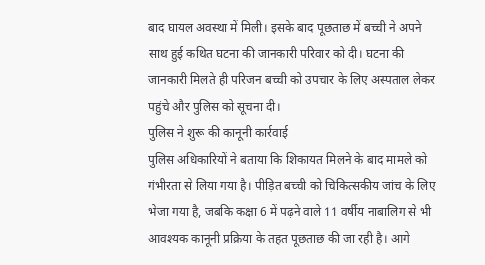बाद घायल अवस्था में मिली। इसके बाद पूछताछ में बच्ची ने अपने साथ हुई कथित घटना की जानकारी परिवार को दी। घटना की जानकारी मिलते ही परिजन बच्ची को उपचार के लिए अस्पताल लेकर पहुंचे और पुलिस को सूचना दी।
पुलिस ने शुरू की कानूनी कार्रवाई
पुलिस अधिकारियों ने बताया कि शिकायत मिलने के बाद मामले को गंभीरता से लिया गया है। पीड़ित बच्ची को चिकित्सकीय जांच के लिए भेजा गया है, जबकि कक्षा 6 में पढ़ने वाले 11 वर्षीय नाबालिग से भी आवश्यक कानूनी प्रक्रिया के तहत पूछताछ की जा रही है। आगे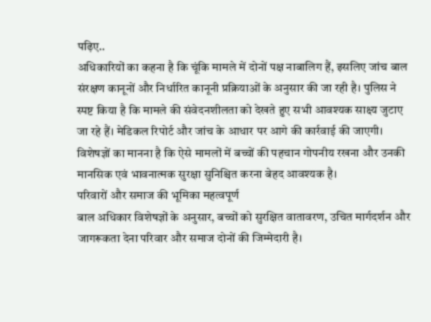पढ़िए..
अधिकारियों का कहना है कि चूंकि मामले में दोनों पक्ष नाबालिग हैं, इसलिए जांच बाल संरक्षण कानूनों और निर्धारित कानूनी प्रक्रियाओं के अनुसार की जा रही है। पुलिस ने स्पष्ट किया है कि मामले की संवेदनशीलता को देखते हुए सभी आवश्यक साक्ष्य जुटाए जा रहे हैं। मेडिकल रिपोर्ट और जांच के आधार पर आगे की कार्रवाई की जाएगी। विशेषज्ञों का मानना है कि ऐसे मामलों में बच्चों की पहचान गोपनीय रखना और उनकी मानसिक एवं भावनात्मक सुरक्षा सुनिश्चित करना बेहद आवश्यक है।
परिवारों और समाज की भूमिका महत्वपूर्ण
बाल अधिकार विशेषज्ञों के अनुसार, बच्चों को सुरक्षित वातावरण, उचित मार्गदर्शन और जागरूकता देना परिवार और समाज दोनों की जिम्मेदारी है।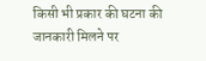किसी भी प्रकार की घटना की जानकारी मिलने पर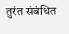तुरंत संबंधित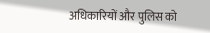अधिकारियों और पुलिस को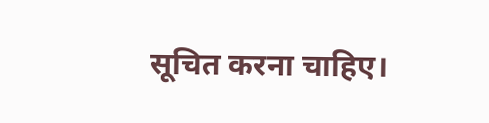सूचित करना चाहिए।